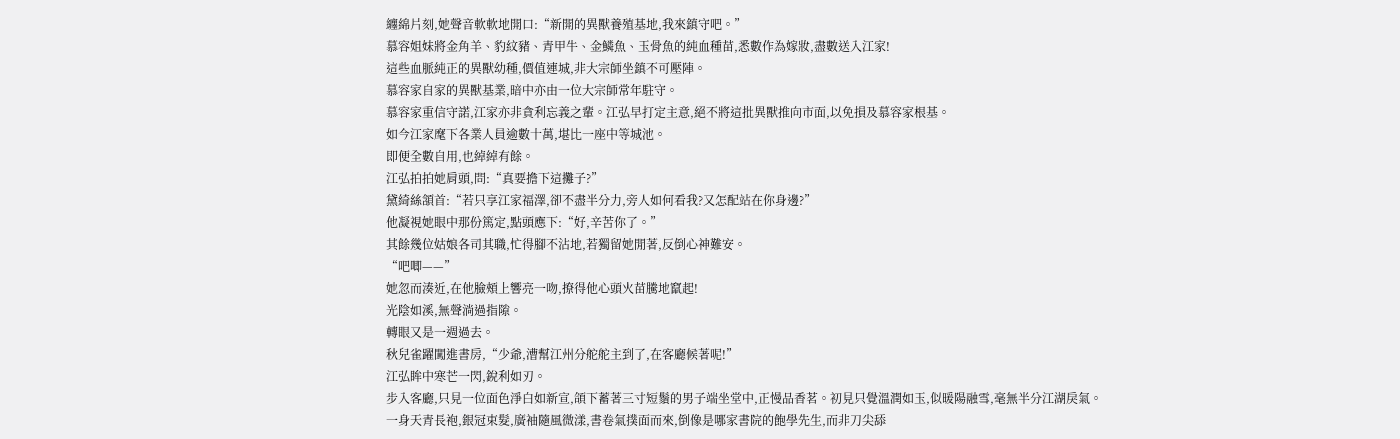纏綿片刻,她聲音軟軟地開口:“新開的異獸養殖基地,我來鎮守吧。”
慕容姐妹將金角羊、豹紋豬、青甲牛、金鱗魚、玉骨魚的純血種苗,悉數作為嫁妝,盡數送入江家!
這些血脈純正的異獸幼種,價值連城,非大宗師坐鎮不可壓陣。
慕容家自家的異獸基業,暗中亦由一位大宗師常年駐守。
慕容家重信守諾,江家亦非貪利忘義之輩。江弘早打定主意,絕不將這批異獸推向市面,以免損及慕容家根基。
如今江家麾下各業人員逾數十萬,堪比一座中等城池。
即便全數自用,也綽綽有餘。
江弘拍拍她肩頭,問:“真要擔下這攤子?”
黛綺絲頷首:“若只享江家福澤,卻不盡半分力,旁人如何看我?又怎配站在你身邊?”
他凝視她眼中那份篤定,點頭應下:“好,辛苦你了。”
其餘幾位姑娘各司其職,忙得腳不沾地,若獨留她閒著,反倒心神難安。
“吧唧——”
她忽而湊近,在他臉頰上響亮一吻,撩得他心頭火苗騰地竄起!
光陰如溪,無聲淌過指隙。
轉眼又是一週過去。
秋兒雀躍闖進書房,“少爺,漕幫江州分舵舵主到了,在客廳候著呢!”
江弘眸中寒芒一閃,銳利如刃。
步入客廳,只見一位面色淨白如新宣,頜下蓄著三寸短鬚的男子端坐堂中,正慢品香茗。初見只覺溫潤如玉,似暖陽融雪,毫無半分江湖戾氣。
一身天青長袍,銀冠束髮,廣袖隨風微漾,書卷氣撲面而來,倒像是哪家書院的飽學先生,而非刀尖舔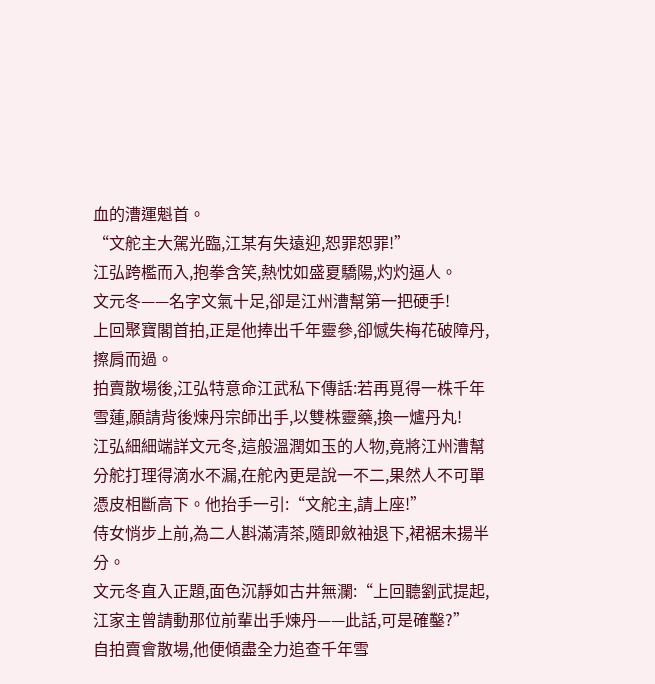血的漕運魁首。
“文舵主大駕光臨,江某有失遠迎,恕罪恕罪!”
江弘跨檻而入,抱拳含笑,熱忱如盛夏驕陽,灼灼逼人。
文元冬——名字文氣十足,卻是江州漕幫第一把硬手!
上回聚寶閣首拍,正是他捧出千年靈參,卻憾失梅花破障丹,擦肩而過。
拍賣散場後,江弘特意命江武私下傳話:若再覓得一株千年雪蓮,願請背後煉丹宗師出手,以雙株靈藥,換一爐丹丸!
江弘細細端詳文元冬,這般溫潤如玉的人物,竟將江州漕幫分舵打理得滴水不漏,在舵內更是說一不二,果然人不可單憑皮相斷高下。他抬手一引:“文舵主,請上座!”
侍女悄步上前,為二人斟滿清茶,隨即斂袖退下,裙裾未揚半分。
文元冬直入正題,面色沉靜如古井無瀾:“上回聽劉武提起,江家主曾請動那位前輩出手煉丹——此話,可是確鑿?”
自拍賣會散場,他便傾盡全力追查千年雪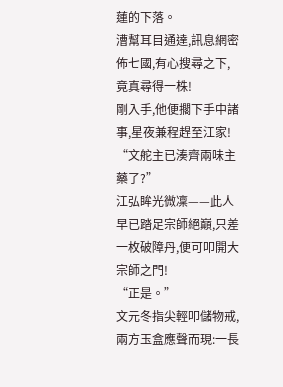蓮的下落。
漕幫耳目通達,訊息網密佈七國,有心搜尋之下,竟真尋得一株!
剛入手,他便擱下手中諸事,星夜兼程趕至江家!
“文舵主已湊齊兩味主藥了?”
江弘眸光微凜——此人早已踏足宗師絕巔,只差一枚破障丹,便可叩開大宗師之門!
“正是。”
文元冬指尖輕叩儲物戒,兩方玉盒應聲而現:一長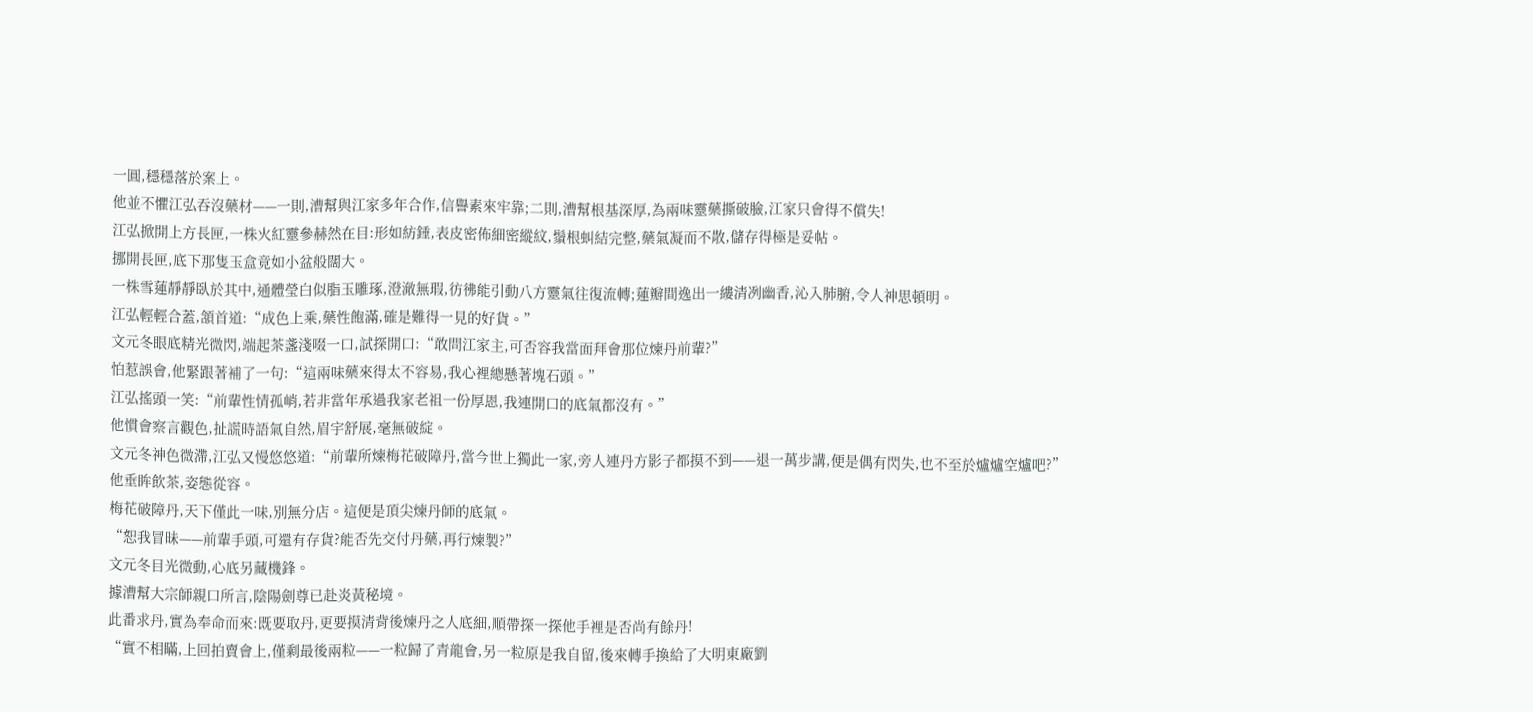一圓,穩穩落於案上。
他並不懼江弘吞沒藥材——一則,漕幫與江家多年合作,信譽素來牢靠;二則,漕幫根基深厚,為兩味靈藥撕破臉,江家只會得不償失!
江弘掀開上方長匣,一株火紅靈參赫然在目:形如紡錘,表皮密佈細密縱紋,鬚根虯結完整,藥氣凝而不散,儲存得極是妥帖。
挪開長匣,底下那隻玉盒竟如小盆般闊大。
一株雪蓮靜靜臥於其中,通體瑩白似脂玉雕琢,澄澈無瑕,彷彿能引動八方靈氣往復流轉;蓮瓣間逸出一縷清冽幽香,沁入肺腑,令人神思頓明。
江弘輕輕合蓋,頷首道:“成色上乘,藥性飽滿,確是難得一見的好貨。”
文元冬眼底精光微閃,端起茶盞淺啜一口,試探開口:“敢問江家主,可否容我當面拜會那位煉丹前輩?”
怕惹誤會,他緊跟著補了一句:“這兩味藥來得太不容易,我心裡總懸著塊石頭。”
江弘搖頭一笑:“前輩性情孤峭,若非當年承過我家老祖一份厚恩,我連開口的底氣都沒有。”
他慣會察言觀色,扯謊時語氣自然,眉宇舒展,毫無破綻。
文元冬神色微滯,江弘又慢悠悠道:“前輩所煉梅花破障丹,當今世上獨此一家,旁人連丹方影子都摸不到——退一萬步講,便是偶有閃失,也不至於爐爐空爐吧?”
他垂眸飲茶,姿態從容。
梅花破障丹,天下僅此一味,別無分店。這便是頂尖煉丹師的底氣。
“恕我冒昧——前輩手頭,可還有存貨?能否先交付丹藥,再行煉製?”
文元冬目光微動,心底另藏機鋒。
據漕幫大宗師親口所言,陰陽劍尊已赴炎黃秘境。
此番求丹,實為奉命而來:既要取丹,更要摸清背後煉丹之人底細,順帶探一探他手裡是否尚有餘丹!
“實不相瞞,上回拍賣會上,僅剩最後兩粒——一粒歸了青龍會,另一粒原是我自留,後來轉手換給了大明東廠劉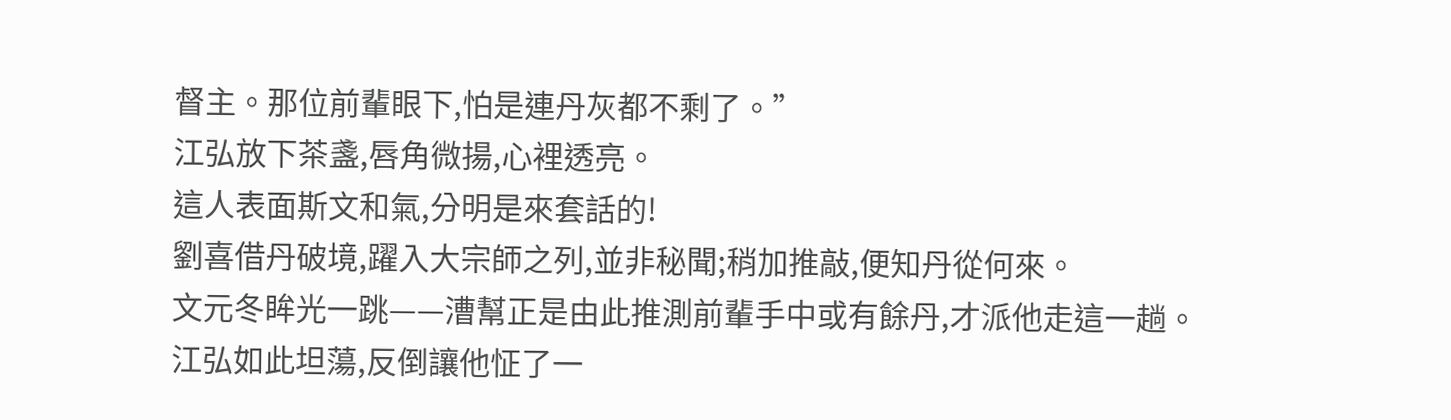督主。那位前輩眼下,怕是連丹灰都不剩了。”
江弘放下茶盞,唇角微揚,心裡透亮。
這人表面斯文和氣,分明是來套話的!
劉喜借丹破境,躍入大宗師之列,並非秘聞;稍加推敲,便知丹從何來。
文元冬眸光一跳——漕幫正是由此推測前輩手中或有餘丹,才派他走這一趟。
江弘如此坦蕩,反倒讓他怔了一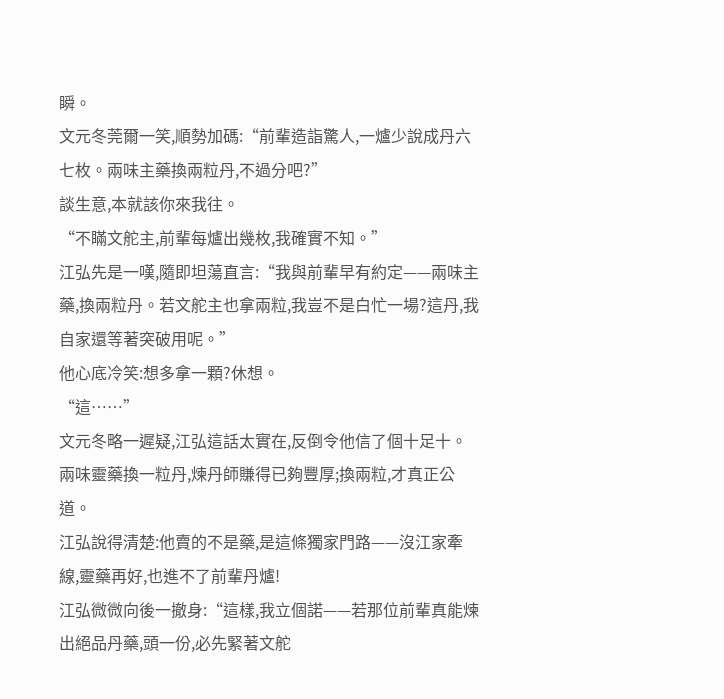瞬。
文元冬莞爾一笑,順勢加碼:“前輩造詣驚人,一爐少說成丹六七枚。兩味主藥換兩粒丹,不過分吧?”
談生意,本就該你來我往。
“不瞞文舵主,前輩每爐出幾枚,我確實不知。”
江弘先是一嘆,隨即坦蕩直言:“我與前輩早有約定——兩味主藥,換兩粒丹。若文舵主也拿兩粒,我豈不是白忙一場?這丹,我自家還等著突破用呢。”
他心底冷笑:想多拿一顆?休想。
“這……”
文元冬略一遲疑,江弘這話太實在,反倒令他信了個十足十。
兩味靈藥換一粒丹,煉丹師賺得已夠豐厚;換兩粒,才真正公道。
江弘說得清楚:他賣的不是藥,是這條獨家門路——沒江家牽線,靈藥再好,也進不了前輩丹爐!
江弘微微向後一撤身:“這樣,我立個諾——若那位前輩真能煉出絕品丹藥,頭一份,必先緊著文舵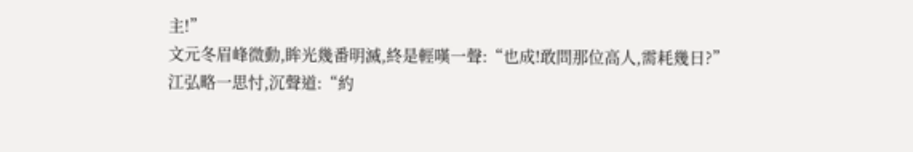主!”
文元冬眉峰微動,眸光幾番明滅,終是輕嘆一聲:“也成!敢問那位高人,需耗幾日?”
江弘略一思忖,沉聲道:“約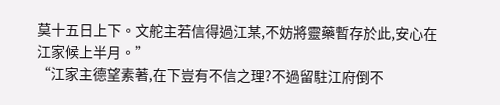莫十五日上下。文舵主若信得過江某,不妨將靈藥暫存於此,安心在江家候上半月。”
“江家主德望素著,在下豈有不信之理?不過留駐江府倒不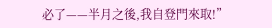必了——半月之後,我自登門來取!”